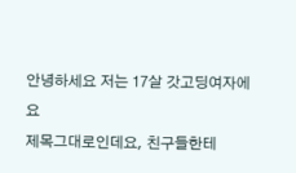안녕하세요 저는 17살 갓고딩여자에요
제목그대로인데요, 친구들한테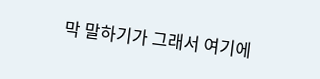막 말하기가 그래서 여기에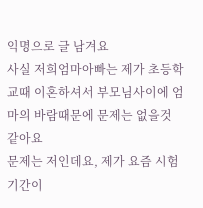익명으로 글 남겨요
사실 저희엄마아빠는 제가 초등학교때 이혼하셔서 부모님사이에 엄마의 바람때문에 문제는 없을것 같아요
문제는 저인데요, 제가 요즘 시험기간이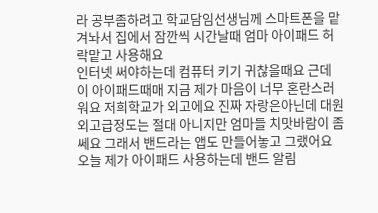라 공부좀하려고 학교담임선생님께 스마트폰을 맡겨놔서 집에서 잠깐씩 시간날때 엄마 아이패드 허락맡고 사용해요
인터넷 써야하는데 컴퓨터 키기 귀찮을때요 근데 이 아이패드때매 지금 제가 마음이 너무 혼란스러워요 저희학교가 외고에요 진짜 자랑은아닌데 대원외고급정도는 절대 아니지만 엄마들 치맛바람이 좀 쎄요 그래서 밴드라는 앱도 만들어놓고 그랬어요
오늘 제가 아이패드 사용하는데 밴드 알림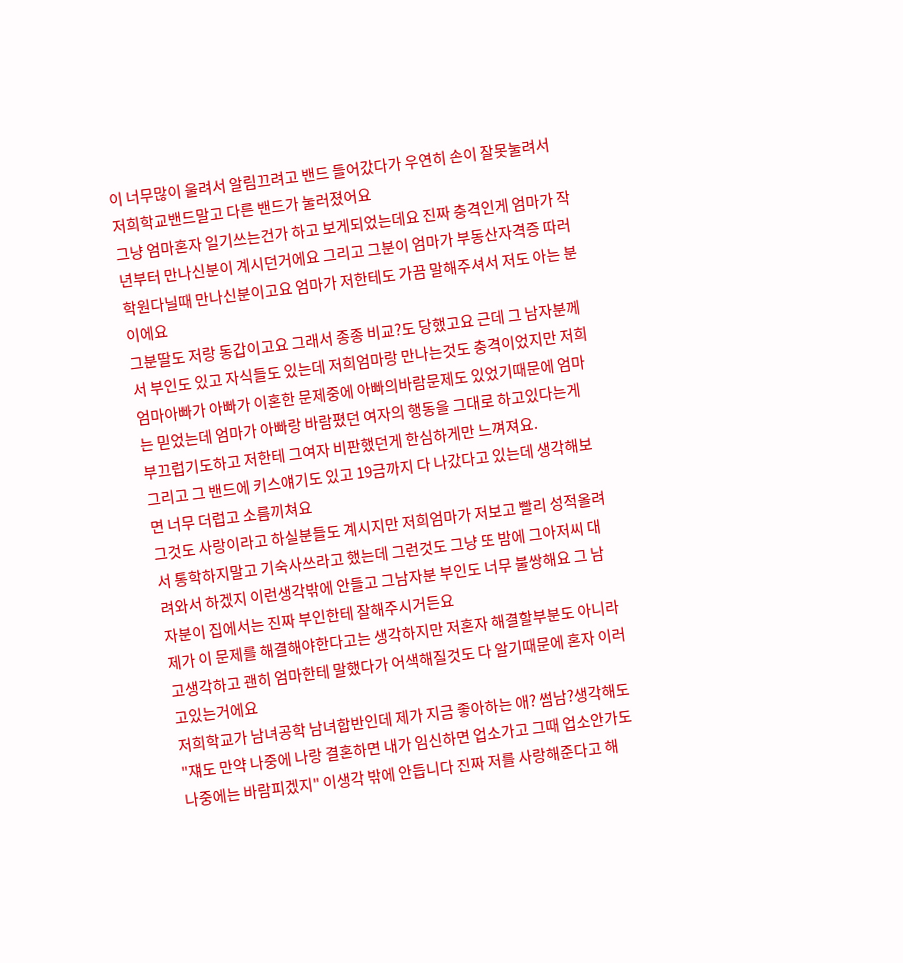이 너무많이 울려서 알림끄려고 밴드 들어갔다가 우연히 손이 잘못눌려서 저희학교밴드말고 다른 밴드가 눌러졌어요
그냥 엄마혼자 일기쓰는건가 하고 보게되었는데요 진짜 충격인게 엄마가 작년부터 만나신분이 계시던거에요 그리고 그분이 엄마가 부동산자격증 따러 학원다닐때 만나신분이고요 엄마가 저한테도 가끔 말해주셔서 저도 아는 분이에요
그분딸도 저랑 동갑이고요 그래서 종종 비교?도 당했고요 근데 그 남자분께서 부인도 있고 자식들도 있는데 저희엄마랑 만나는것도 충격이었지만 저희 엄마아빠가 아빠가 이혼한 문제중에 아빠의바람문제도 있었기때문에 엄마는 믿었는데 엄마가 아빠랑 바람폈던 여자의 행동을 그대로 하고있다는게 부끄럽기도하고 저한테 그여자 비판했던게 한심하게만 느껴져요.
그리고 그 밴드에 키스얘기도 있고 19금까지 다 나갔다고 있는데 생각해보면 너무 더럽고 소름끼쳐요
그것도 사랑이라고 하실분들도 계시지만 저희엄마가 저보고 빨리 성적올려서 통학하지말고 기숙사쓰라고 했는데 그런것도 그냥 또 밤에 그아저씨 대려와서 하겠지 이런생각밖에 안들고 그남자분 부인도 너무 불쌍해요 그 남자분이 집에서는 진짜 부인한테 잘해주시거든요
제가 이 문제를 해결해야한다고는 생각하지만 저혼자 해결할부분도 아니라고생각하고 괜히 엄마한테 말했다가 어색해질것도 다 알기때문에 혼자 이러고있는거에요
저희학교가 남녀공학 남녀합반인데 제가 지금 좋아하는 애? 썸남?생각해도 "쟤도 만약 나중에 나랑 결혼하면 내가 임신하면 업소가고 그때 업소안가도 나중에는 바람피겠지" 이생각 밖에 안듭니다 진짜 저를 사랑해준다고 해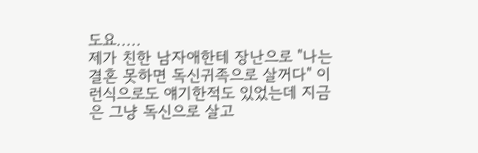도요.....
제가 친한 남자애한테 장난으로 "나는 결혼 못하면 독신귀족으로 살꺼다" 이런식으로도 얘기한적도 있었는데 지금은 그냥 독신으로 살고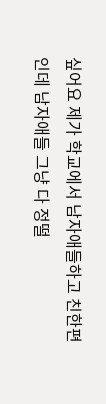싶어요 제가 학교에서 남자애들하고 친한편인데 남자애들 그냥 다 정떨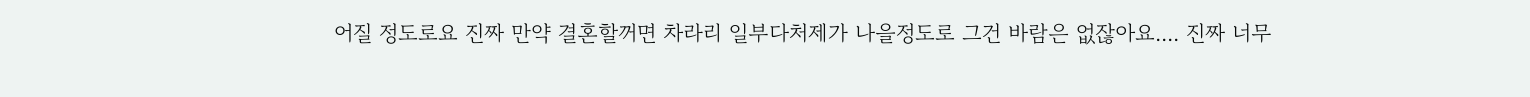어질 정도로요 진짜 만약 결혼할꺼면 차라리 일부다처제가 나을정도로 그건 바람은 없잖아요.... 진짜 너무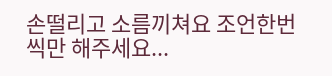손떨리고 소름끼쳐요 조언한번씩만 해주세요...